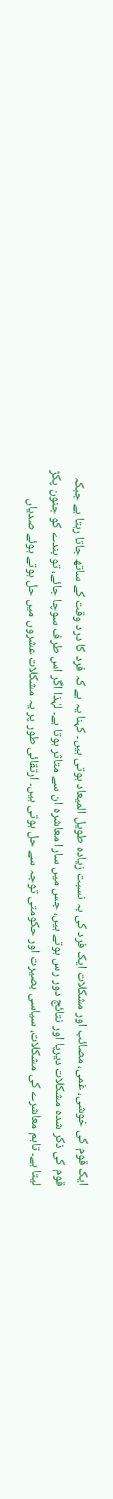ایک قوم کی خوشی، غمی، مصائب اور مشکلات ایک فرد کی بہ نسبت زیادہ طویل المیعاد ہوتی ہیں۔ کہنا یہ ہے کہ فرد کا درد وقت کے ساتھ جاتا رہتا ہے جبکہ قوم کی ذکر شدہ مشکلات دیرپا اور نتائج دور رس ہوتے ہیں، جس میں سارا معاشرہ ان سے متاثر ہوتا ہے۔ لہٰذا اگر اس طرف سوچا جائے، تو بندے کو جنون پکڑ لیتا ہے۔ تاہم معاشرے کی مشکلات، سیاسی بصیرت اور حکومتی توجہ سے حل ہوتی ہیں۔ ارتقائی طور پر یہ مشکلات عشروں میں حل ہوتے ہوئے صدیاں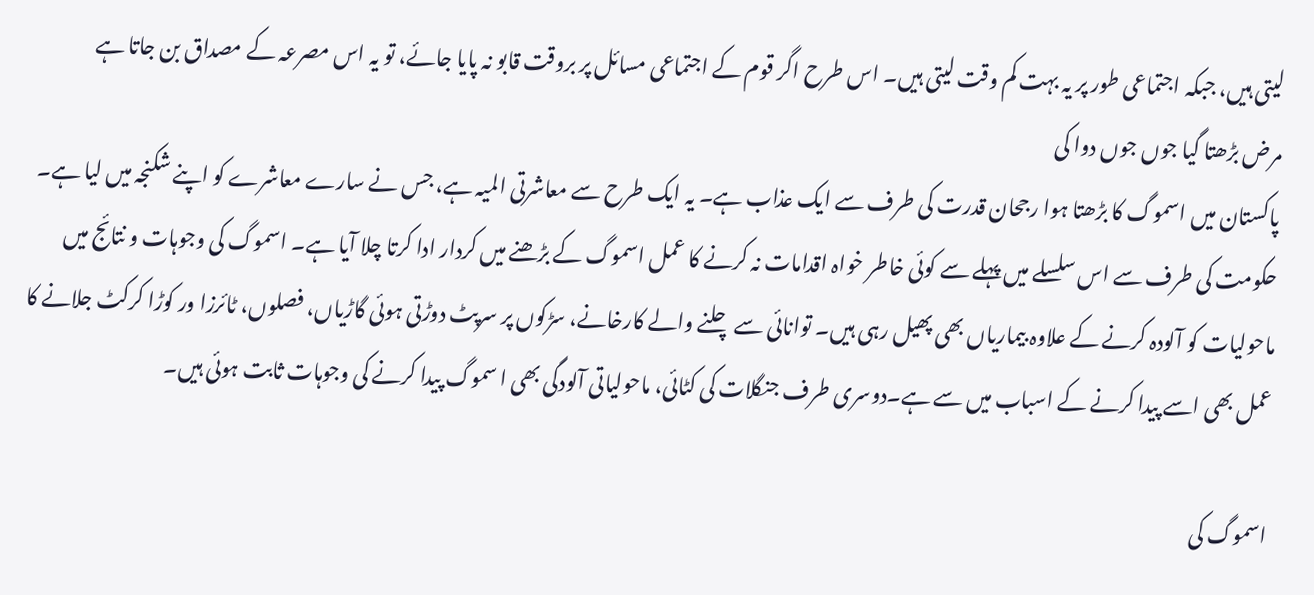لیتی ہیں، جبکہ اجتماعی طور پر یہ بہت کم وقت لیتی ہیں۔ اس طرح اگر قوم کے اجتماعی مسائل پر بروقت قابو نہ پایا جائے، تو یہ اس مصرعہ کے مصداق بن جاتا ہے
مرض بڑھتا گیا جوں جوں دوا کی
پاکستان میں اسموگ کا بڑھتا ہوا رجحان قدرت کی طرف سے ایک عذاب ہے۔ یہ ایک طرح سے معاشرتی المیہ ہے، جس نے سارے معاشرے کو اپنے شکنجہ میں لیا ہے۔ حکومت کی طرف سے اس سلسلے میں پہلے سے کوئی خاطر خواہ اقدامات نہ کرنے کا عمل اسموگ کے بڑھنے میں کردار ادا کرتا چلا آیا ہے۔ اسموگ کی وجوہات و نتائج میں ماحولیات کو آلودہ کرنے کے علاوہ بیماریاں بھی پھیل رہی ہیں۔ توانائی سے چلنے والے کارخانے، سڑکوں پر سرپٹ دوڑتی ہوئی گاڑیاں، فصلوں، ٹائرزا ور کوڑا کرکٹ جلانے کا عمل بھی اسے پیدا کرنے کے اسباب میں سے ہے۔دوسری طرف جنگلات کی کٹائی، ماحولیاتی آلودگی بھی ا سموگ پیدا کرنے کی وجوہات ثابت ہوئی ہیں۔

اسموگ کی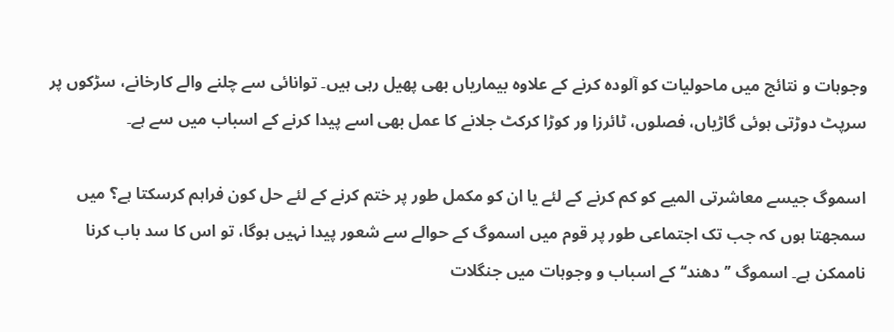وجوہات و نتائج میں ماحولیات کو آلودہ کرنے کے علاوہ بیماریاں بھی پھیل رہی ہیں۔ توانائی سے چلنے والے کارخانے، سڑکوں پر سرپٹ دوڑتی ہوئی گاڑیاں، فصلوں، ٹائرزا ور کوڑا کرکٹ جلانے کا عمل بھی اسے پیدا کرنے کے اسباب میں سے ہے۔

اسموگ جیسے معاشرتی المیے کو کم کرنے کے لئے یا ان کو مکمل طور پر ختم کرنے کے لئے حل کون فراہم کرسکتا ہے؟ میں سمجھتا ہوں کہ جب تک اجتماعی طور پر قوم میں اسموگ کے حوالے سے شعور پیدا نہیں ہوگا، تو اس کا سد باب کرنا ناممکن ہے۔ اسموگ ’’دھند‘‘ کے اسباب و وجوہات میں جنگلات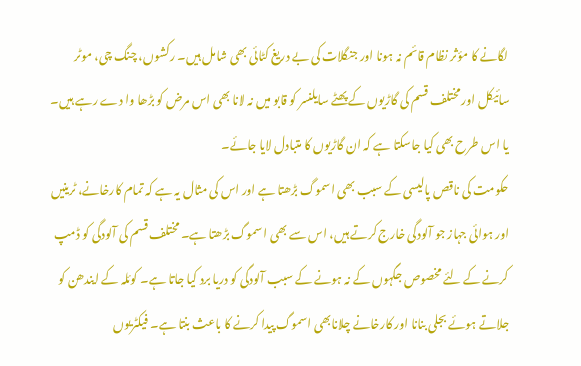لگانے کا مؤثر نظام قائم نہ ہونا اور جنگلات کی بے دریغ کٹائی بھی شامل ہیں۔ رکشوں، چنگ چی، موٹر سائیکل اور مختلف قسم کی گاڑیوں کے پھٹے سایلنسر کو قابو میں نہ لانا بھی اس مرض کو بڑھا وا دے رہے ہیں۔ یا اس طرح بھی کیا جاسکتا ہے کہ ان گاڑیوں کا متبادل لایا جائے۔
حکومت کی ناقص پالیسی کے سبب بھی اسموگ بڑھتا ہے اور اس کی مثال یہ ہے کہ تمام کارخانے، ٹرینیں اور ہوائی جہاز جو آلودگی خارج کرتے ہیں، اس سے بھی ا سموگ بڑھتا ہے۔ مختلف قسم کی آلودگی کو ڈمپ کرنے کے لئے مخصوص جگہوں کے نہ ہونے کے سبب آلودگی کو دریا برد کیا جاتا ہے۔ کوئلہ کے ایندھن کو جلاتے ہوئے بجلی بنانا اور کارخانے چلانابھی اسموگ پیدا کرنے کا باعث بنتا ہے۔ فیکٹریوں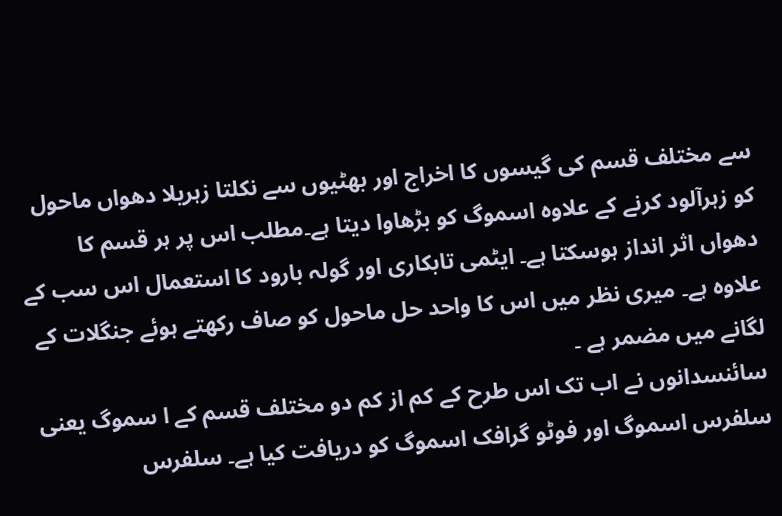سے مختلف قسم کی گیسوں کا اخراج اور بھٹیوں سے نکلتا زہریلا دھواں ماحول کو زہرآلود کرنے کے علاوہ اسموگ کو بڑھاوا دیتا ہے۔مطلب اس پر ہر قسم کا دھواں اثر انداز ہوسکتا ہے۔ ایٹمی تابکاری اور گولہ بارود کا استعمال اس سب کے علاوہ ہے۔ میری نظر میں اس کا واحد حل ماحول کو صاف رکھتے ہوئے جنگلات کے لگانے میں مضمر ہے ۔
سائنسدانوں نے اب تک اس طرح کے کم از کم دو مختلف قسم کے ا سموگ یعنی سلفرس اسموگ اور فوٹو گرافک اسموگ کو دریافت کیا ہے۔ سلفرس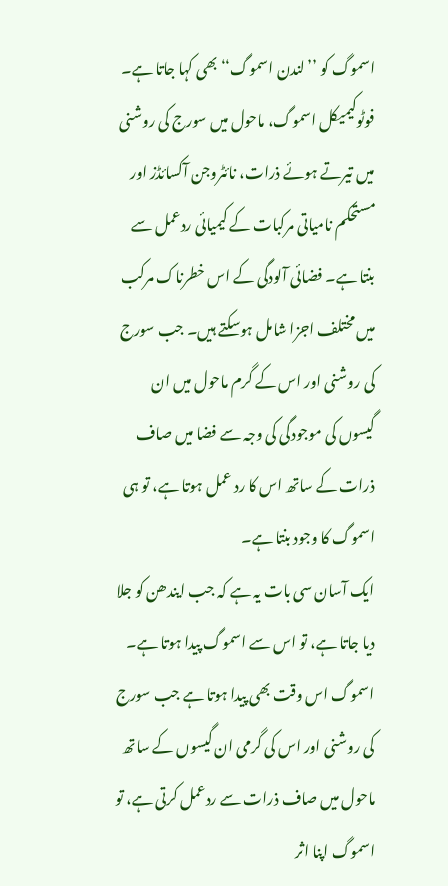اسموگ کو ’’لندن اسموگ‘‘ بھی کہا جاتا ہے۔ فوٹوکیمیکل اسموگ، ماحول میں سورج کی روشنی میں تیرتے ہوئے ذرات، نائٹروجن آکسائڈز اور مستحکم نامیاتی مرکبات کے کیمیائی ردعمل سے بنتا ہے۔ فضائی آلودگی کے اس خطرناک مرکب میں مختلف اجزا شامل ہوسکتے ہیں۔ جب سورج کی روشنی اور اس کے گرم ماحول میں ان گیسوں کی موجودگی کی وجہ سے فضا میں صاف ذرات کے ساتھ اس کا رد عمل ہوتا ہے، تو ہی اسموگ کا وجود بنتا ہے۔
ایک آسان سی بات یہ ہے کہ جب ایندھن کو جلا دیا جاتا ہے، تو اس سے اسموگ پیدا ہوتا ہے۔ اسموگ اس وقت بھی پیدا ہوتا ہے جب سورج کی روشنی اور اس کی گرمی ان گیسوں کے ساتھ ماحول میں صاف ذرات سے ردعمل کرتی ہے، تو اسموگ اپنا اثر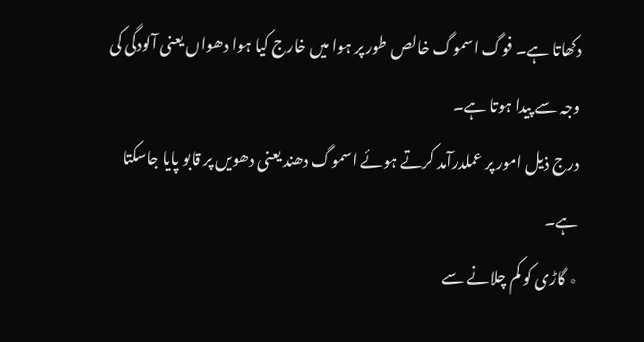دکھاتا ہے۔ فوگ اسموگ خالص طور پر ہوا میں خارج کیا ہوا دھواں یعنی آلودگی کی وجہ سے پیدا ہوتا ہے۔
درج ذیل امور پر عملدرآمد کرتے ہوئے اسموگ دھند یعنی دھویں پر قابو پایا جاسکتا ہے۔
٭ گاڑی کو کم چلانے سے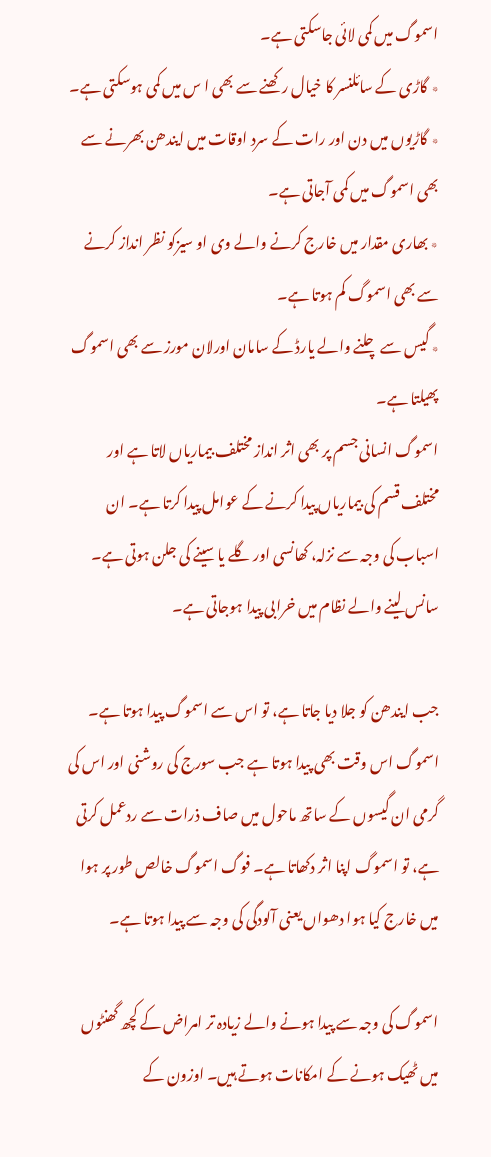اسموگ میں کمی لائی جاسکتی ہے۔
٭ گاڑی کے سائلنسر کا خیال رکھنے سے بھی ا س میں کمی ہوسکتی ہے۔
٭ گاڑیوں میں دن اور رات کے سرد اوقات میں ایندھن بھرنے سے بھی اسموگ میں کمی آجاتی ہے۔
٭ بھاری مقدار میں خارج کرنے والے وی او سیزکو نظر انداز کرنے سے بھی اسموگ کم ہوتا ہے۔
٭ گیس سے چلنے والے یارڈ کے سامان اورلان مورز سے بھی اسموگ پھیلتا ہے۔
اسموگ انسانی جسم پر بھی اثر انداز مختلف بیماریاں لاتا ہے اور مختلف قسم کی بیماریاں پیدا کرنے کے عوامل پیدا کرتا ہے۔ ان اسباب کی وجہ سے نزلہ، کھانسی اور گلے یا سینے کی جلن ہوتی ہے۔ سانس لینے والے نظام میں خرابی پیدا ہوجاتی ہے۔

جب ایندھن کو جلا دیا جاتا ہے، تو اس سے اسموگ پیدا ہوتا ہے۔ اسموگ اس وقت بھی پیدا ہوتا ہے جب سورج کی روشنی اور اس کی گرمی ان گیسوں کے ساتھ ماحول میں صاف ذرات سے ردعمل کرتی ہے، تو اسموگ اپنا اثر دکھاتا ہے۔ فوگ اسموگ خالص طور پر ہوا میں خارج کیا ہوا دھواں یعنی آلودگی کی وجہ سے پیدا ہوتا ہے۔

اسموگ کی وجہ سے پیدا ہونے والے زیادہ تر امراض کے کچھ گھنٹوں میں ٹھیک ہونے کے امکانات ہوتے ہیں۔ اوزون کے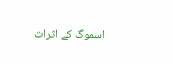اسموگ کے اثرات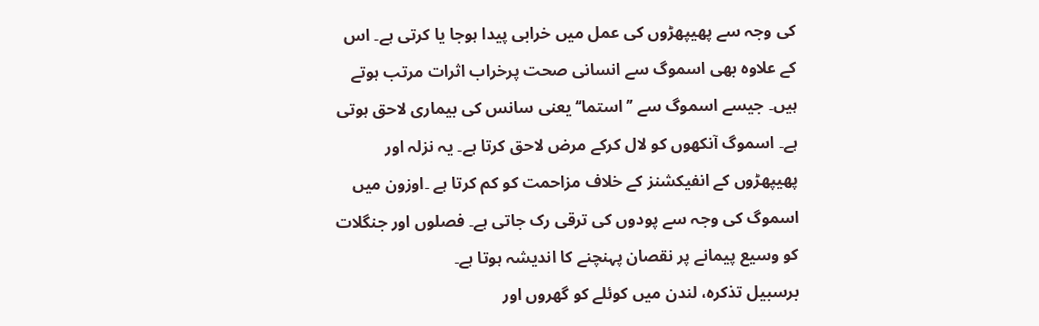کی وجہ سے پھیپھڑوں کی عمل میں خرابی پیدا ہوجا یا کرتی ہے۔ اس کے علاوہ بھی اسموگ سے انسانی صحت پرخراب اثرات مرتب ہوتے ہیں۔ جیسے اسموگ سے ’’استما‘‘ یعنی سانس کی بیماری لاحق ہوتی ہے۔ اسموگ آنکھوں کو لال کرکے مرض لاحق کرتا ہے۔ یہ نزلہ اور پھیپھڑوں کے انفیکشنز کے خلاف مزاحمت کو کم کرتا ہے ۔اوزون میں اسموگ کی وجہ سے پودوں کی ترقی رک جاتی ہے۔ فصلوں اور جنگلات کو وسیع پیمانے پر نقصان پہنچنے کا اندیشہ ہوتا ہے۔
برسبیل تذکرہ، لندن میں کوئلے کو گھروں اور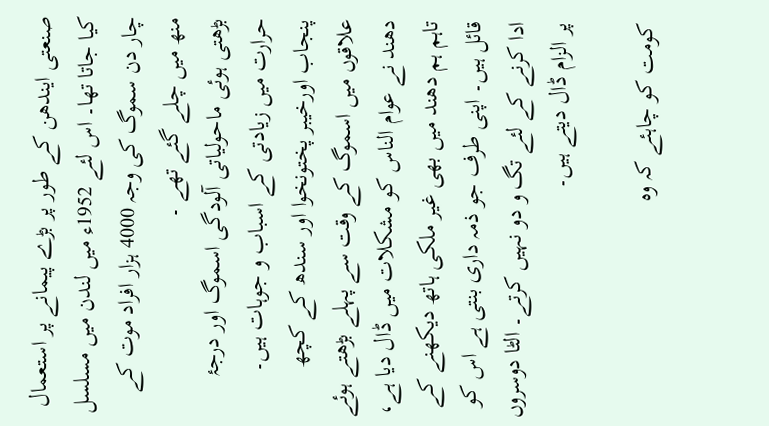صنعتی ایندھن کے طور پر بڑے پیمانے پر استعمال کیا جاتا تھا۔ اس لئے 1952ء میں لندن میں مسلسل چار دن سموگ کی وجہ 4000 ہزار افراد موت کے منھ میں چلے گئے تھے ۔
بڑھتی ہوئی ماحولیاتی آلودگی اسموگ اور درجۂ حرارت میں زیادتی کے اسباب و جوہات ہیں۔ پنجاب اورخیبر پختونخوا اور سندھ کے کچھ علاقوں میں اسموگ کے وقت سے پہلے بڑھتے ہوئے دھند نے عوام الناس کو مشکلات میں ڈال دیا ہے، تاہم ہم دھند میں بھی غیر ملکی ہاتھ دیکھنے کے قائل ہیں۔ اپنی طرف جو ذمہ داری بنتی ہے اس کو ادا کرنے کے لئے تگ و دو نہیں کرتے۔ الٹا دوسروں پر الزام ڈال دیتے ہیں۔

کومت کو چاہئے کہ وہ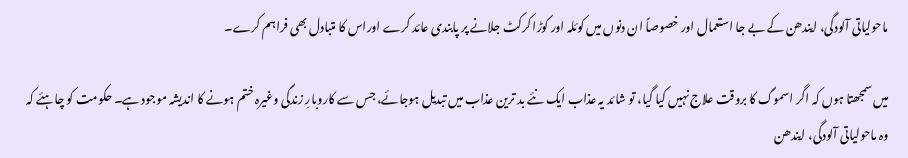ماحولیاتی آلودگی، ایندھن کے بے جا استعمال اور خصوصاً ان دنوں میں کوئلہ اور کوڑا کرکٹ جلانے پر پابندی عائد کرے اوراس کا متبادل بھی فراہم کرے۔

میں سمجھتا ہوں کہ اگر اسموگ کا بروقت علاج نہیں کیا گیا، تو شائد یہ عذاب ایک نئے بد ترین عذاب میں تبدیل ہوجائے، جس سے کاروبارِ زندگی وغیرہ ختم ہونے کا اندیشہ موجود ہے۔ حکومت کو چاہئے کہ وہ ماحولیاتی آلودگی، ایندھن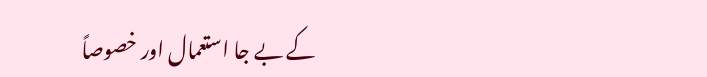کے بے جا استعمال اور خصوصاً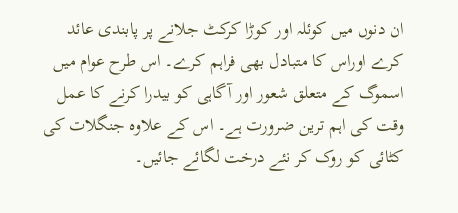ان دنوں میں کوئلہ اور کوڑا کرکٹ جلانے پر پابندی عائد کرے اوراس کا متبادل بھی فراہم کرے۔ اس طرح عوام میں اسموگ کے متعلق شعور اور آگاہی کو بیدرا کرنے کا عمل وقت کی اہم ترین ضرورت ہے۔ اس کے علاوہ جنگلات کی کٹائی کو روک کر نئے درخت لگائے جائیں۔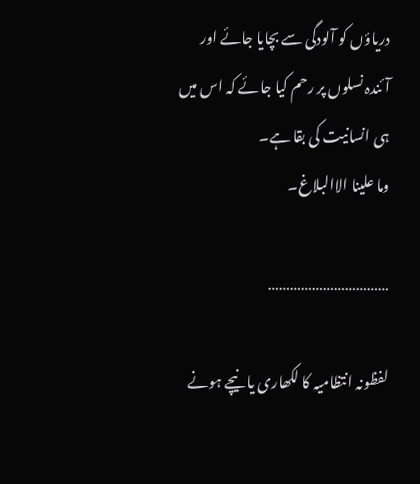دریاؤں کو آلودگی سے بچایا جائے اور آئندہ نسلوں پر رحم کیا جائے کہ اس میں ہی انسانیت کی بقا ہے۔
وما علینا الاالبلاغ۔

……………………………

لفظونہ انتظامیہ کا لکھاری یا نیچے ہونے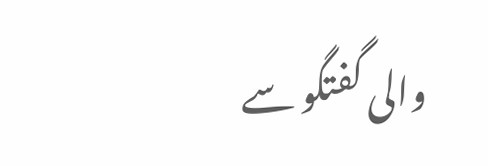والی گفتگو سے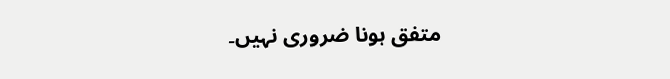متفق ہونا ضروری نہیں۔